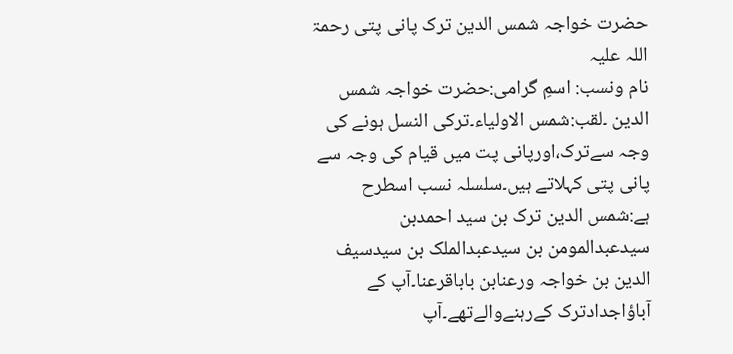حضرت خواجہ شمس الدین ترک پانی پتی رحمۃ اللہ علیہ
نام ونسب: اسمِ گرامی:حضرت خواجہ شمس الدین ۔لقب:شمس الاولیاء۔ترکی النسل ہونے کی وجہ سےترک،اورپانی پت میں قیام کی وجہ سے پانی پتی کہلاتے ہیں۔سلسلہ نسب اسطرح ہے:شمس الدین ترک بن سید احمدبن سیدعبدالمومن بن سیدعبدالملک بن سیدسیف الدین بن خواجہ ورعنابن باباقرعنا۔آپ کے آباؤاجدادترک کےرہنےوالےتھے۔آپ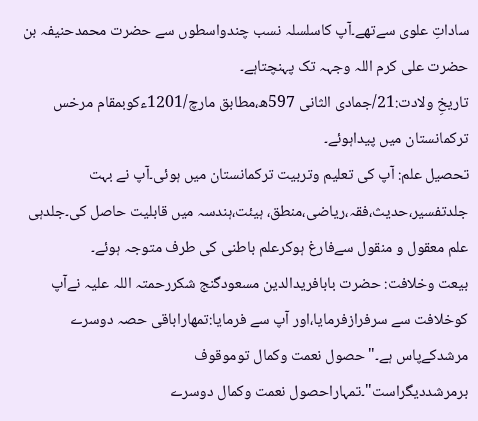ساداتِ علوی سےتھے۔آپ کاسلسلہ نسب چندواسطوں سے حضرت محمدحنیفہ بن حضرت علی کرم اللہ وجہہ تک پہنچتاہے۔
تاریخِ ولادت:21/جمادی الثانی 597ھ،مطابق مارچ/1201ءکوبمقام مرخس ترکمانستان میں پیداہوئے۔
تحصیل علم: آپ کی تعلیم وتربیت ترکمانستان میں ہوئی۔آپ نے بہت جلدتفسیر،حدیث،فقہ،ریاضی،منطق، ہیئت،ہندسہ میں قابلیت حاصل کی۔جلدہی علم معقول و منقول سےفارغ ہوکرعلم باطنی کی طرف متوجہ ہوئے۔
بیعت وخلافت: حضرت بابافریدالدین مسعودگنج شکررحمتہ اللہ علیہ نےآپ کوخلافت سے سرفرازفرمایا،اور آپ سے فرمایا:تمھاراباقی حصہ دوسرے مرشدکےپاس ہے۔"حصول نعمت وکمال توموقوف برمرشددیگراست"۔تمہاراحصول نعمت وکمال دوسرے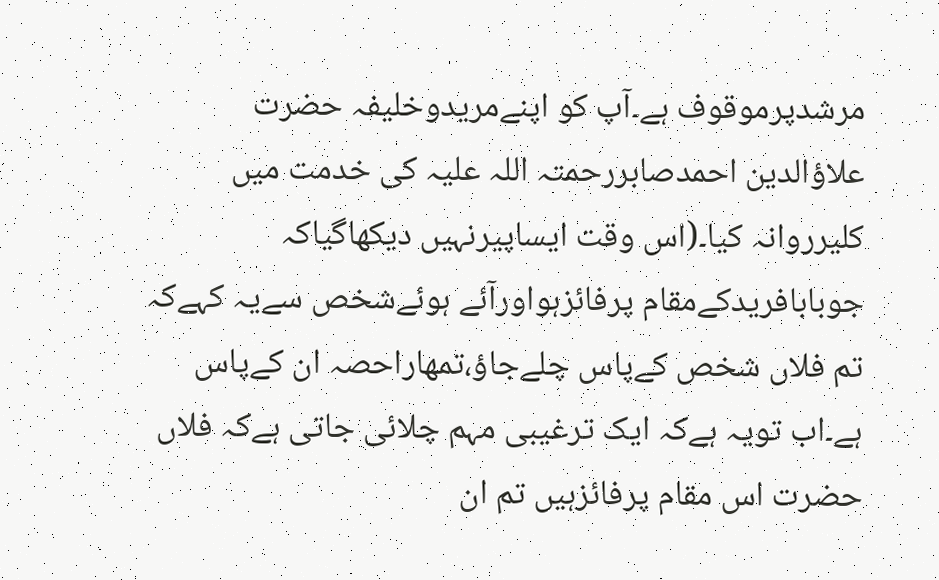مرشدپرموقوف ہے۔آپ کو اپنےمریدوخلیفہ حضرت علاؤالدین احمدصابررحمتہ اللہ علیہ کی خدمت میں کلیرروانہ کیا۔(اس وقت ایساپیرنہیں دیکھاگیاکہ جوبابافریدکےمقام پرفائزہواورآئے ہوئےشخص سےیہ کہےکہ تم فلاں شخص کےپاس چلےجاؤ،تمھاراحصہ ان کےپاس ہے۔اب تویہ ہےکہ ایک ترغیبی مہم چلائی جاتی ہےکہ فلاں حضرت اس مقام پرفائزہیں تم ان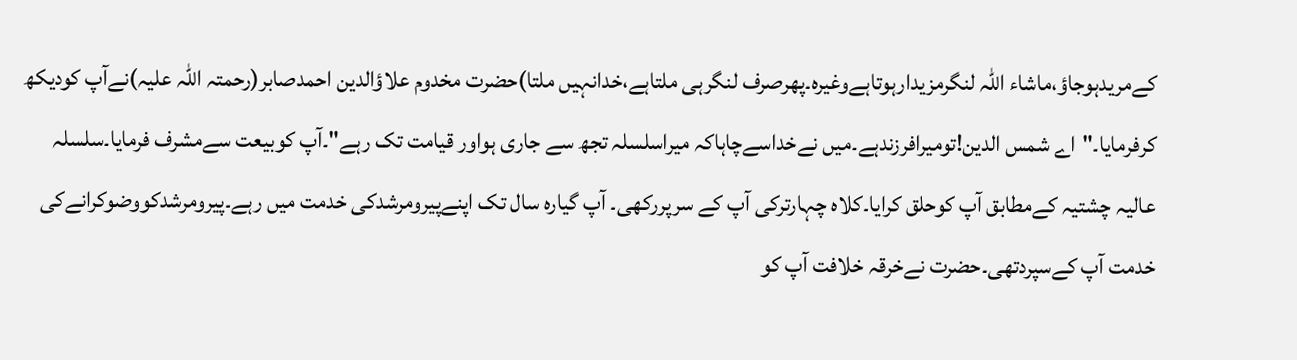کےمریدہوجاؤ،ماشاء اللہ لنگرمزیدارہوتاہےوغیرہ۔پھرصرف لنگرہی ملتاہے،خدانہیں ملتا)حضرت مخدوم علاؤالدین احمدصابر(رحمتہ اللہ علیہ)نےآپ کودیکھ کرفرمایا۔"اے شمس الدین!تومیرافرزندہے۔میں نےخداسےچاہاکہ میراسلسلہ تجھ سے جاری ہواور قیامت تک رہے"۔آپ کوبیعت سےمشرف فرمایا۔سلسلہ عالیہ چشتیہ کےمطابق آپ کوحلق کرایا۔کلاہ چہارترکی آپ کے سرپررکھی۔ آپ گیارہ سال تک اپنےپیرومرشدکی خدمت میں رہے۔پیرومرشدکووضوکرانےکی خدمت آپ کےسپردتھی۔حضرت نےخرقہ خلافت آپ کو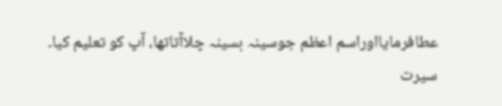عطافرمایااوراسم اعظم جوسینہ بسینہ چلاآتاتھا، آپ کو تعلیم کیا۔
سیرت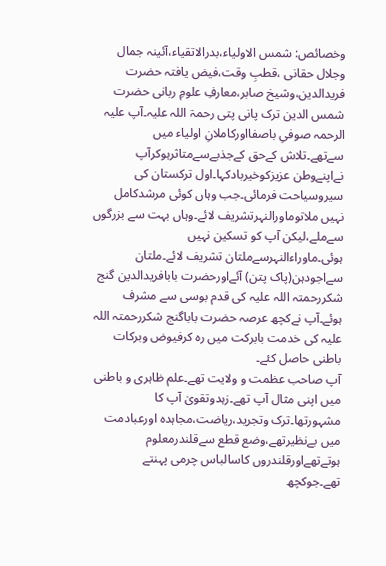وخصائص: شمس الاولیاء،بدرالاتقیاء،آئینہ جمال وجلال حقانی ،قطبِ وقت،فیض یافتہ حضرت فریدالدین،وشیخ صابر،معارفِ علومِ ربانی حضرت شمس الدین ترک پانی پتی رحمۃ اللہ علیہ۔آپ علیہ الرحمہ صوفیِ باصفااورکاملانِ اولیاء میں سےتھے۔تلاش کےحق کےجذبےسےمتاثرہوکرآپ نےاپنےوطن عزیزکوخیربادکہا۔اول ترکستان کی سیروسیاحت فرمائی۔جب وہاں کوئی مرشدکامل نہیں ملاتوماورالنہرتشریف لائے۔وہاں بہت سے بزرگوں سےملے،لیکن آپ کو تسکین نہیں ہوئی۔ماوراءالنہرسےملتان تشریف لائے۔ملتان سےاجودہن(پاک پتن) آئےاورحضرت بابافریدالدین گنج شکررحمتہ اللہ علیہ کی قدم بوسی سے مشرف ہوئے۔آپ نےکچھ عرصہ حضرت باباگنج شکررحمتہ اللہ علیہ کی خدمت بابرکت میں رہ کرفیوض وبرکات باطنی حاصل کئے۔
آپ صاحب عظمت و ولایت تھے۔علم ظاہری و باطنی میں اپنی مثال آپ تھے۔زہدوتقویٰ آپ کا مشہورتھا۔ترک وتجرید،ریاضت،مجاہدہ اورعبادمت میں بےنظیرتھے،وضع قطع سےقلندرمعلوم ہوتےتھےاورقلندروں کاسالباس چرمی پہنتے تھے۔جوکچھ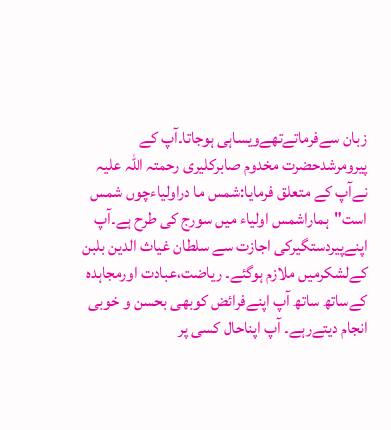زبان سےفرماتےتھےویساہی ہوجاتا۔آپ کے پیرومرشدحضرت مخدوم صابرکلیری رحمتہ اللہ علیہ نےآپ کے متعلق فرمایا:شمس ما دراولیاءچوں شمس است"ہماراشمس اولیاء میں سورج کی طرح ہے۔آپ اپنےپیردستگیرکی اجازت سے سلطان غیاث الدین بلبن کےلشکرمیں ملازم ہوگئے۔ ریاضت،عبادت اورمجاہدہ کےساتھ ساتھ آپ اپنےفرائض کوبھی بحسن و خوبی انجام دیتےرہے۔ آپ اپناحال کسی پر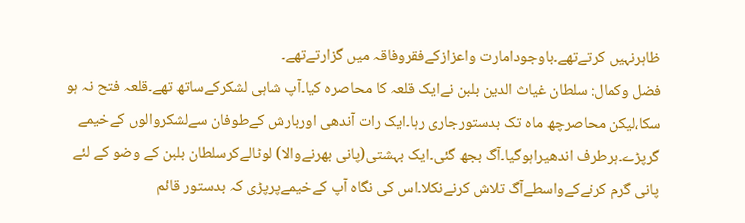ظاہرنہیں کرتےتھے۔باوجودامارت واعزازکےفقروفاقہ میں گزارتےتھے۔
فضل وکمال: سلطان غیاث الدین بلبن نےایک قلعہ کا محاصرہ کیا۔آپ شاہی لشکرکےساتھ تھے۔قلعہ فتح نہ ہو سکا،لیکن محاصرچھ ماہ تک بدستورجاری رہا۔ایک رات آندھی اوربارش کےطوفان سےلشکروالوں کےخیمے گرپڑے۔ہرطرف اندھیراہوگیا۔آگ بجھ گئی۔ایک بہشتی(پانی بھرنےوالا) لوٹالےکرسلطان بلبن کے وضو کے لئے پانی گرم کرنےکےواسطےآگ تلاش کرنےنکلا۔اس کی نگاہ آپ کےخیمےپرپڑی کہ بدستور قائم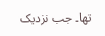تھا۔ جب نزدیک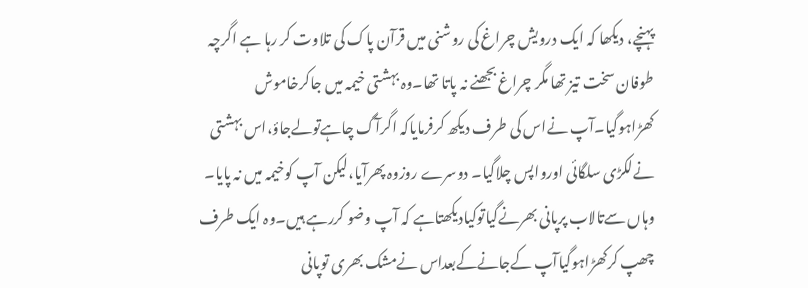پہنچے، دیکھا کہ ایک درویش چراغ کی روشنی میں قرآن پاک کی تلاوت کر رہا ہے اگرچہ طوفان سخت تیز تھا مگر چراغ بجھنے نہ پاتا تھا۔وہ بہشتی خیمہ میں جاکرخاموش کھڑاہوگیا۔آپ نےاس کی طرف دیکھ کرفرمایاکہ اگرآگ چاہےتولےجاؤ،اس بہشتی نےلکڑی سلگائی اورواپس چلاگیا۔ دوسرے روزوہ پھرآیا،لیکن آپ کوخیمہ میں نہ پایا۔
وہاں سےتالاب پرپانی بھرنےگیاتوکیادیکھتاہے کہ آپ وضو کررہے ہیں۔وہ ایک طرف چھپ کرکھڑاہوگیاآپ کےجانےکےبعداس نےمشک بھری توپانی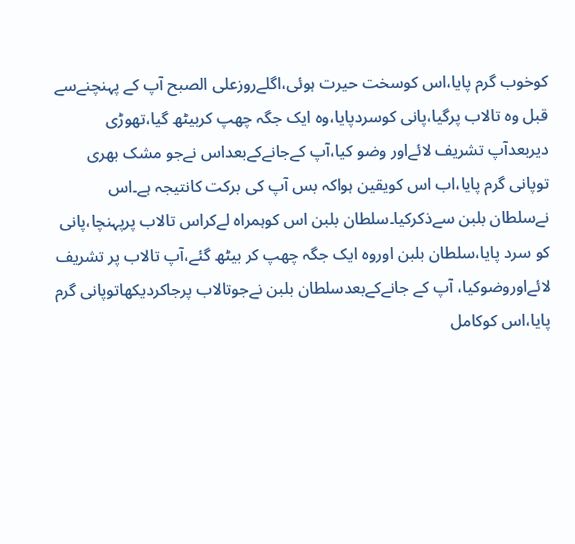کوخوب گرم پایا،اس کوسخت حیرت ہوئی،اگلےروزعلی الصبح آپ کے پہنچنےسے قبل وہ تالاب پرگیا،پانی کوسردپایا،وہ ایک جگہ چھپ کربیٹھ گیا،تھوڑی دیربعدآپ تشریف لائےاور وضو کیا،آپ کےجانےکےبعداس نےجو مشک بھری توپانی گرم پایا،اب اس کویقین ہواکہ بس آپ کی برکت کانتیجہ ہے۔اس نےسلطان بلبن سےذکرکیا۔سلطان بلبن اس کوہمراہ لےکراس تالاب پرپہنچا،پانی کو سرد پایا،سلطان بلبن اوروہ ایک جگہ چھپ کر بیٹھ گئے،آپ تالاب پر تشریف لائےاوروضوکیا، آپ کے جانےکےبعدسلطان بلبن نےجوتالاب پرجاکردیکھاتوپانی گرم پایا،اس کوکامل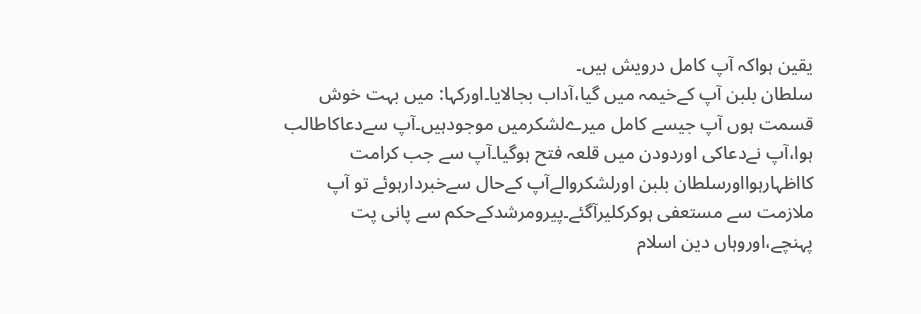یقین ہواکہ آپ کامل درویش ہیں۔
سلطان بلبن آپ کےخیمہ میں گیا،آداب بجالایا۔اورکہا: میں بہت خوش قسمت ہوں آپ جیسے کامل میرےلشکرمیں موجودہیں۔آپ سےدعاکاطالب ہوا،آپ نےدعاکی اوردودن میں قلعہ فتح ہوگیا۔آپ سے جب کرامت کااظہارہوااورسلطان بلبن اورلشکروالےآپ کےحال سےخبردارہوئے تو آپ ملازمت سے مستعفی ہوکرکلیرآگئے۔پیرومرشدکےحکم سے پانی پت پہنچے،اوروہاں دین اسلام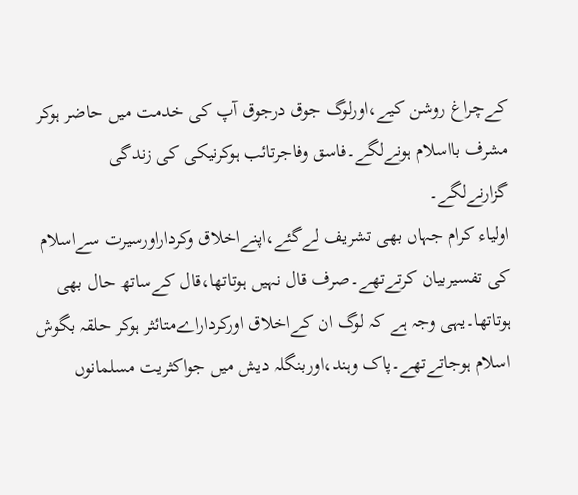کےچراغ روشن کیے،اورلوگ جوق درجوق آپ کی خدمت میں حاضر ہوکر مشرف بااسلام ہونےلگے۔فاسق وفاجرتائب ہوکرنیکی کی زندگی گزارنےلگے۔
اولیاء کرام جہاں بھی تشریف لےگئے،اپنےاخلاق وکرداراورسیرت سےاسلام کی تفسیربیان کرتےتھے۔صرف قال نہیں ہوتاتھا،قال کےساتھ حال بھی ہوتاتھا۔یہی وجہ ہے کہ لوگ ان کےاخلاق اورکرداراےمتائثر ہوکر حلقہ بگوش اسلام ہوجاتےتھے۔پاک وہند،اوربنگلہ دیش میں جواکثریت مسلمانوں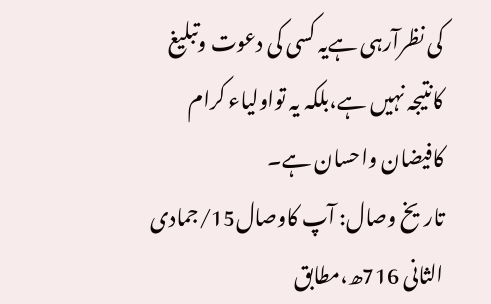کی نظرآرہی ہےیہ کسی کی دعوت وتبلیغ کانتیجہ نہیں ہے،بلکہ یہ تواولیاء کرام کافیضان واحسان ہے۔
تاریخ وصال: آپ کاوصال15/جمادی الثانی 716ھ،مطابق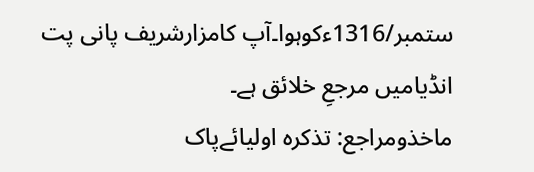ستمبر/1316ءکوہوا۔آپ کامزارشریف پانی پت انڈیامیں مرجعِ خلائق ہے۔
ماخذومراجع: تذکرہ اولیائےپاک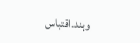وہند۔اقتباس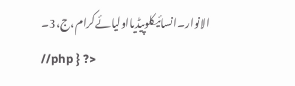الانوار۔انسائیکلوپیڈیااولیائےکرام،ج،3۔
//php } ?>